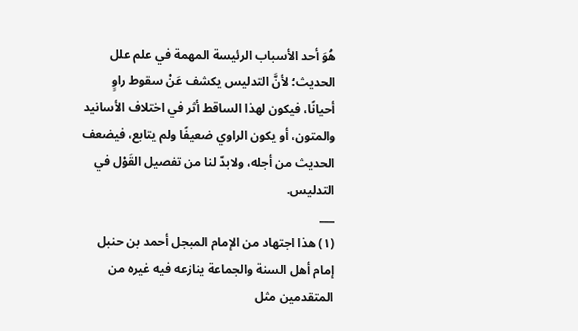هُوَ أحد الأسباب الرئيسة المهمة في علم علل الحديث؛ لأنَّ التدليس يكشف عَنْ سقوط راوٍ أحيانًا، فيكون لهذا الساقط أثر في اختلاف الأسانيد والمتون، أو يكون الراوي ضعيفًا ولم يتابع، فيضعف الحديث من أجله، ولابدّ لنا من تفصيل القَوْل في التدليس.
___
(١) هذا اجتهاد من الإمام المبجل أحمد بن حنبل إمام أهل السنة والجماعة ينازعه فيه غيره من المتقدمين مثل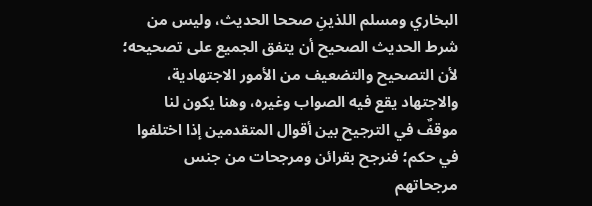البخاري ومسلم اللذينِ صححا الحديث، وليس من شرط الحديث الصحيح أن يتفق الجميع على تصحيحه؛ لأن التصحيح والتضعيف من الأمور الاجتهادية، والاجتهاد يقع فيه الصواب وغيره، وهنا يكون لنا موقفٌ في الترجيح بين أقوال المتقدمين إذا اختلفوا في حكم؛ فنرجح بقرائن ومرجحات من جنس مرجحاتهم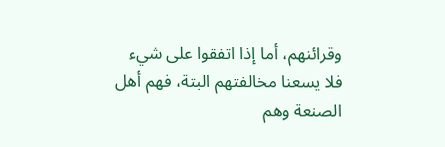وقرائنهم، أما إذا اتفقوا على شيء فلا يسعنا مخالفتهم البتة، فهم أهل الصنعة وهم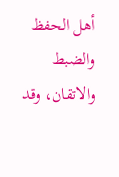أهل الحفظ والضبط والاتقان، وقد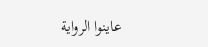عاينوا الرواية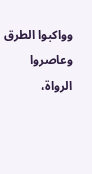وواكبوا الطرق وعاصروا الرواة،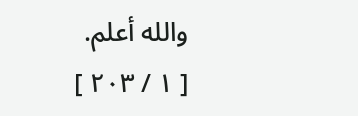والله أعلم.
[ ١ / ٢٠٣ ]